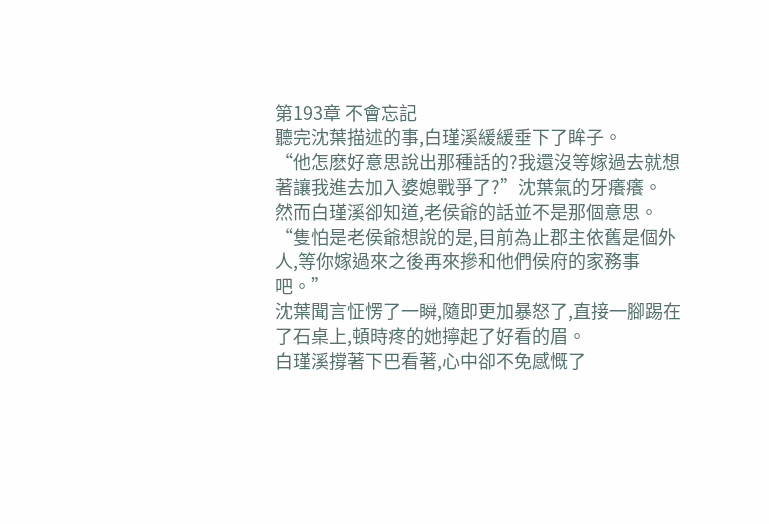第193章 不會忘記
聽完沈葉描述的事,白瑾溪緩緩垂下了眸子。
“他怎麽好意思說出那種話的?我還沒等嫁過去就想著讓我進去加入婆媳戰爭了?”沈葉氣的牙癢癢。
然而白瑾溪卻知道,老侯爺的話並不是那個意思。
“隻怕是老侯爺想說的是,目前為止郡主依舊是個外人,等你嫁過來之後再來摻和他們侯府的家務事吧。”
沈葉聞言怔愣了一瞬,隨即更加暴怒了,直接一腳踢在了石桌上,頓時疼的她擰起了好看的眉。
白瑾溪撐著下巴看著,心中卻不免感慨了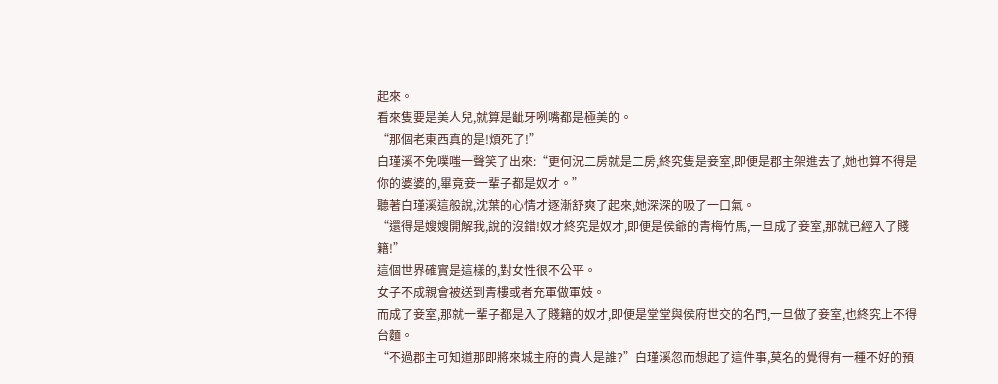起來。
看來隻要是美人兒,就算是齜牙咧嘴都是極美的。
“那個老東西真的是!煩死了!”
白瑾溪不免噗嗤一聲笑了出來:“更何況二房就是二房,終究隻是妾室,即便是郡主架進去了,她也算不得是你的婆婆的,畢竟妾一輩子都是奴才。”
聽著白瑾溪這般說,沈葉的心情才逐漸舒爽了起來,她深深的吸了一口氣。
“還得是嫂嫂開解我,說的沒錯!奴才終究是奴才,即便是侯爺的青梅竹馬,一旦成了妾室,那就已經入了賤籍!”
這個世界確實是這樣的,對女性很不公平。
女子不成親會被送到青樓或者充軍做軍妓。
而成了妾室,那就一輩子都是入了賤籍的奴才,即便是堂堂與侯府世交的名門,一旦做了妾室,也終究上不得台麵。
“不過郡主可知道那即將來城主府的貴人是誰?”白瑾溪忽而想起了這件事,莫名的覺得有一種不好的預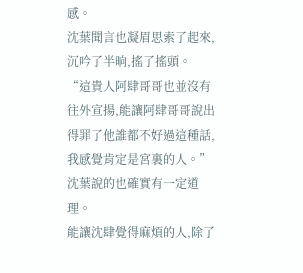感。
沈葉聞言也凝眉思索了起來,沉吟了半晌,搖了搖頭。
“這貴人阿肆哥哥也並沒有往外宣揚,能讓阿肆哥哥說出得罪了他誰都不好過這種話,我感覺肯定是宮裏的人。”
沈葉說的也確實有一定道理。
能讓沈肆覺得麻煩的人,除了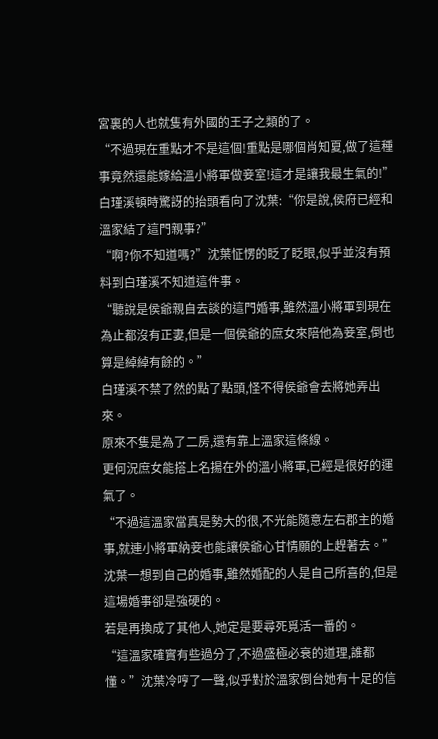宮裏的人也就隻有外國的王子之類的了。
“不過現在重點才不是這個!重點是哪個肖知夏,做了這種事竟然還能嫁給溫小將軍做妾室!這才是讓我最生氣的!”
白瑾溪頓時驚訝的抬頭看向了沈葉:“你是說,侯府已經和溫家結了這門親事?”
“啊?你不知道嗎?”沈葉怔愣的眨了眨眼,似乎並沒有預料到白瑾溪不知道這件事。
“聽說是侯爺親自去談的這門婚事,雖然溫小將軍到現在為止都沒有正妻,但是一個侯爺的庶女來陪他為妾室,倒也算是綽綽有餘的。”
白瑾溪不禁了然的點了點頭,怪不得侯爺會去將她弄出來。
原來不隻是為了二房,還有靠上溫家這條線。
更何況庶女能搭上名揚在外的溫小將軍,已經是很好的運氣了。
“不過這溫家當真是勢大的很,不光能隨意左右郡主的婚事,就連小將軍納妾也能讓侯爺心甘情願的上趕著去。”
沈葉一想到自己的婚事,雖然婚配的人是自己所喜的,但是這場婚事卻是強硬的。
若是再換成了其他人,她定是要尋死覓活一番的。
“這溫家確實有些過分了,不過盛極必衰的道理,誰都懂。”沈葉冷哼了一聲,似乎對於溫家倒台她有十足的信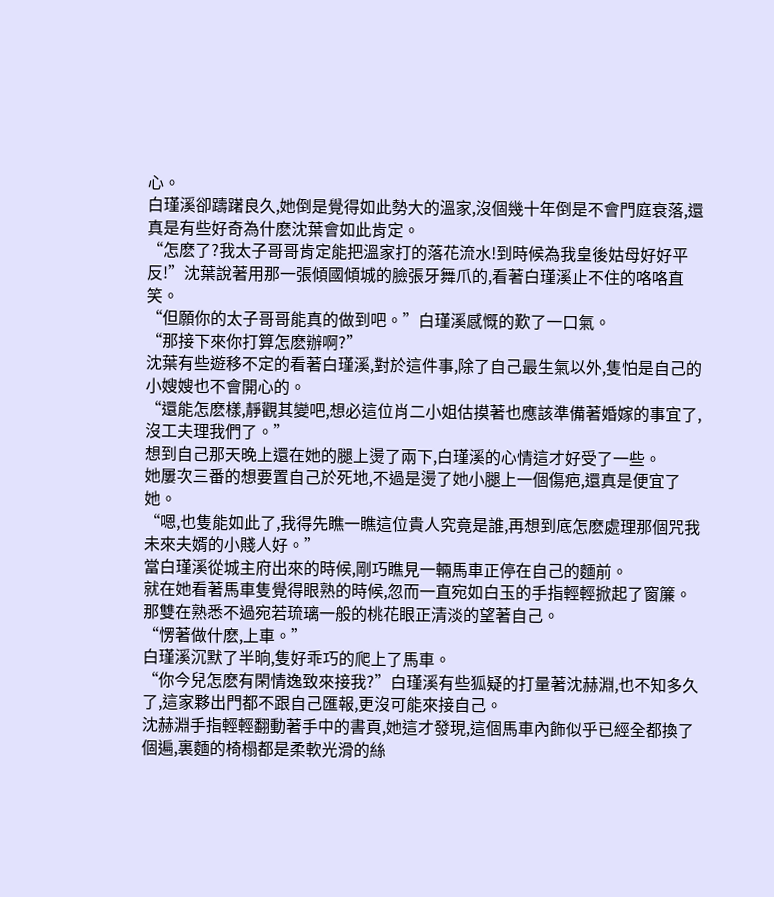心。
白瑾溪卻躊躇良久,她倒是覺得如此勢大的溫家,沒個幾十年倒是不會門庭衰落,還真是有些好奇為什麽沈葉會如此肯定。
“怎麽了?我太子哥哥肯定能把溫家打的落花流水!到時候為我皇後姑母好好平反!”沈葉說著用那一張傾國傾城的臉張牙舞爪的,看著白瑾溪止不住的咯咯直笑。
“但願你的太子哥哥能真的做到吧。”白瑾溪感慨的歎了一口氣。
“那接下來你打算怎麽辦啊?”
沈葉有些遊移不定的看著白瑾溪,對於這件事,除了自己最生氣以外,隻怕是自己的小嫂嫂也不會開心的。
“還能怎麽樣,靜觀其變吧,想必這位肖二小姐估摸著也應該準備著婚嫁的事宜了,沒工夫理我們了。”
想到自己那天晚上還在她的腿上燙了兩下,白瑾溪的心情這才好受了一些。
她屢次三番的想要置自己於死地,不過是燙了她小腿上一個傷疤,還真是便宜了她。
“嗯,也隻能如此了,我得先瞧一瞧這位貴人究竟是誰,再想到底怎麽處理那個咒我未來夫婿的小賤人好。”
當白瑾溪從城主府出來的時候,剛巧瞧見一輛馬車正停在自己的麵前。
就在她看著馬車隻覺得眼熟的時候,忽而一直宛如白玉的手指輕輕掀起了窗簾。
那雙在熟悉不過宛若琉璃一般的桃花眼正清淡的望著自己。
“愣著做什麽,上車。”
白瑾溪沉默了半晌,隻好乖巧的爬上了馬車。
“你今兒怎麽有閑情逸致來接我?”白瑾溪有些狐疑的打量著沈赫淵,也不知多久了,這家夥出門都不跟自己匯報,更沒可能來接自己。
沈赫淵手指輕輕翻動著手中的書頁,她這才發現,這個馬車內飾似乎已經全都換了個遍,裏麵的椅榻都是柔軟光滑的絲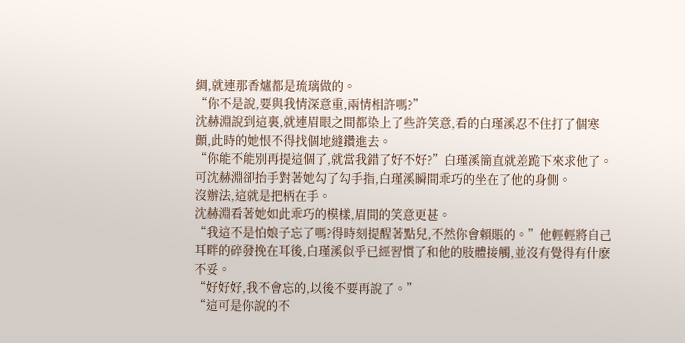綢,就連那香爐都是琉璃做的。
“你不是說,要與我情深意重,兩情相許嗎?”
沈赫淵說到這裏,就連眉眼之間都染上了些許笑意,看的白瑾溪忍不住打了個寒顫,此時的她恨不得找個地縫鑽進去。
“你能不能別再提這個了,就當我錯了好不好?”白瑾溪簡直就差跪下來求他了。
可沈赫淵卻抬手對著她勾了勾手指,白瑾溪瞬間乖巧的坐在了他的身側。
沒辦法,這就是把柄在手。
沈赫淵看著她如此乖巧的模樣,眉間的笑意更甚。
“我這不是怕娘子忘了嗎?得時刻提醒著點兒,不然你會賴賬的。”他輕輕將自己耳畔的碎發挽在耳後,白瑾溪似乎已經習慣了和他的肢體接觸,並沒有覺得有什麽不妥。
“好好好,我不會忘的,以後不要再說了。”
“這可是你說的不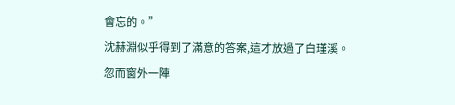會忘的。”
沈赫淵似乎得到了滿意的答案,這才放過了白瑾溪。
忽而窗外一陣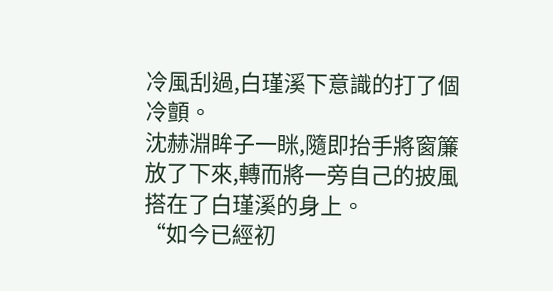冷風刮過,白瑾溪下意識的打了個冷顫。
沈赫淵眸子一眯,隨即抬手將窗簾放了下來,轉而將一旁自己的披風搭在了白瑾溪的身上。
“如今已經初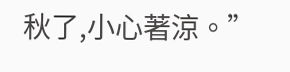秋了,小心著涼。”